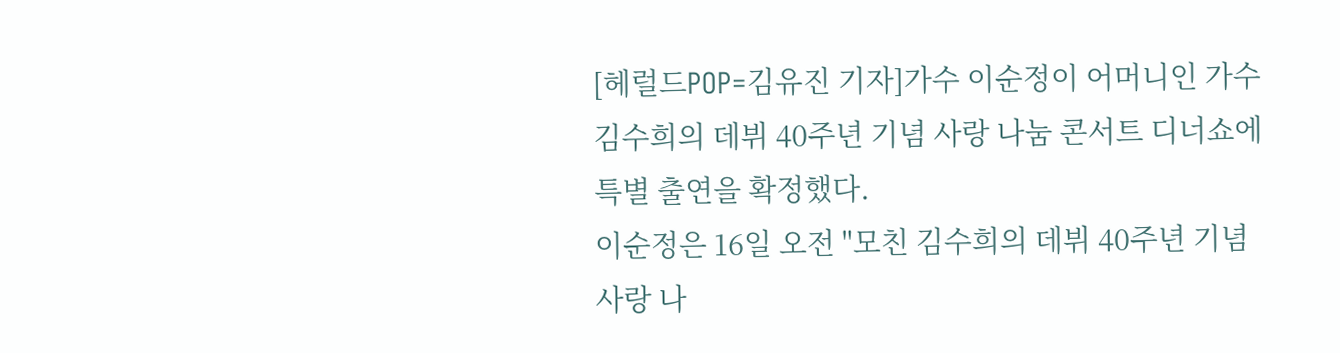[헤럴드POP=김유진 기자]가수 이순정이 어머니인 가수 김수희의 데뷔 40주년 기념 사랑 나눔 콘서트 디너쇼에 특별 출연을 확정했다.
이순정은 16일 오전 "모친 김수희의 데뷔 40주년 기념 사랑 나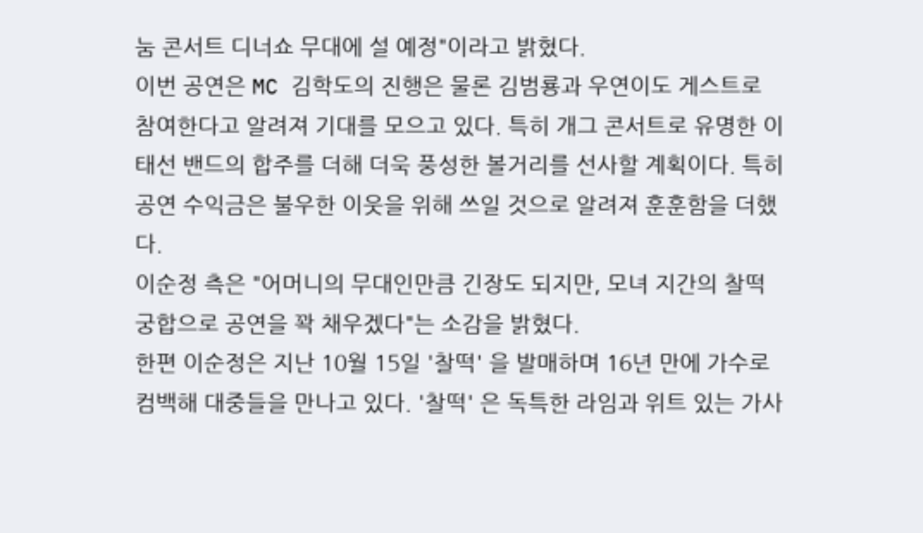눔 콘서트 디너쇼 무대에 설 예정"이라고 밝혔다.
이번 공연은 MC 김학도의 진행은 물론 김범룡과 우연이도 게스트로 참여한다고 알려져 기대를 모으고 있다. 특히 개그 콘서트로 유명한 이태선 밴드의 합주를 더해 더욱 풍성한 볼거리를 선사할 계획이다. 특히 공연 수익금은 불우한 이웃을 위해 쓰일 것으로 알려져 훈훈함을 더했다.
이순정 측은 "어머니의 무대인만큼 긴장도 되지만, 모녀 지간의 찰떡궁합으로 공연을 꽉 채우겠다"는 소감을 밝혔다.
한편 이순정은 지난 10월 15일 '찰떡' 을 발매하며 16년 만에 가수로 컴백해 대중들을 만나고 있다. '찰떡' 은 독특한 라임과 위트 있는 가사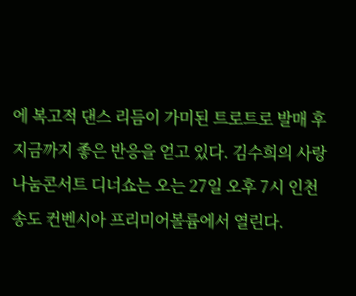에 복고적 댄스 리듬이 가미된 트로트로 발매 후 지금까지 좋은 반응을 얻고 있다. 김수희의 사랑 나눔콘서트 디너쇼는 오는 27일 오후 7시 인천 송도 컨벤시아 프리미어볼륨에서 열린다.